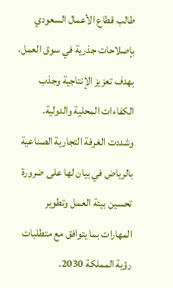طالب قطاع الأعمال السعودي بإصلاحات جذرية في سوق العمل، بهدف تعزيز الإنتاجية وجذب الكفاءات المحلية والدولية. وشددت الغرفة التجارية الصناعية بالرياض في بيان لها على ضرورة تحسين بيئة العمل وتطوير المهارات بما يتوافق مع متطلبات رؤية المملكة 2030.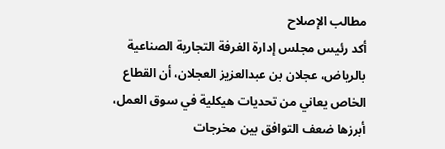مطالب الإصلاح
أكد رئيس مجلس إدارة الغرفة التجارية الصناعية بالرياض، عجلان بن عبدالعزيز العجلان، أن القطاع الخاص يعاني من تحديات هيكلية في سوق العمل، أبرزها ضعف التوافق بين مخرجات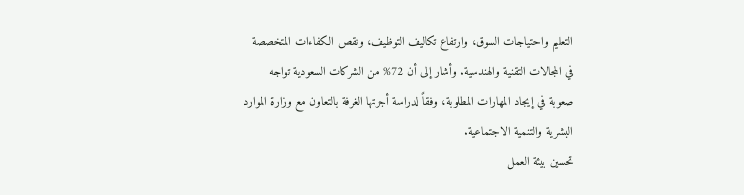التعليم واحتياجات السوق، وارتفاع تكاليف التوظيف، ونقص الكفاءات المتخصصة في المجالات التقنية والهندسية. وأشار إلى أن 72% من الشركات السعودية تواجه صعوبة في إيجاد المهارات المطلوبة، وفقاً لدراسة أجرتها الغرفة بالتعاون مع وزارة الموارد البشرية والتنمية الاجتماعية.
تحسين بيئة العمل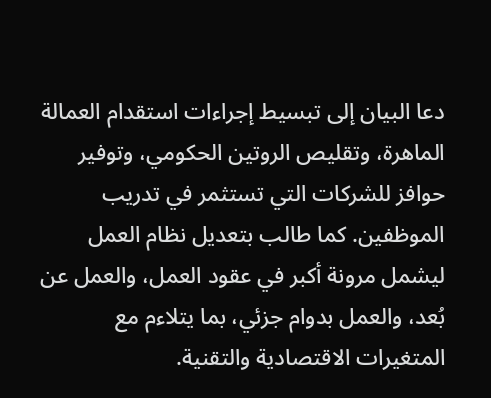دعا البيان إلى تبسيط إجراءات استقدام العمالة الماهرة، وتقليص الروتين الحكومي، وتوفير حوافز للشركات التي تستثمر في تدريب الموظفين. كما طالب بتعديل نظام العمل ليشمل مرونة أكبر في عقود العمل، والعمل عن بُعد، والعمل بدوام جزئي، بما يتلاءم مع المتغيرات الاقتصادية والتقنية.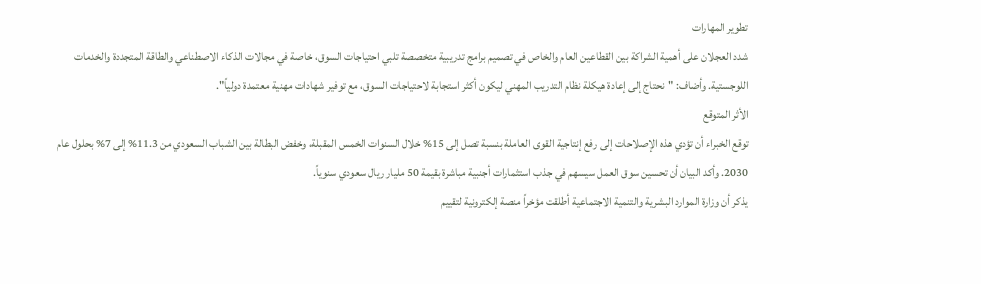تطوير المهارات
شدد العجلان على أهمية الشراكة بين القطاعين العام والخاص في تصميم برامج تدريبية متخصصة تلبي احتياجات السوق، خاصة في مجالات الذكاء الاصطناعي والطاقة المتجددة والخدمات اللوجستية. وأضاف: "نحتاج إلى إعادة هيكلة نظام التدريب المهني ليكون أكثر استجابة لاحتياجات السوق، مع توفير شهادات مهنية معتمدة دولياً".
الأثر المتوقع
توقع الخبراء أن تؤدي هذه الإصلاحات إلى رفع إنتاجية القوى العاملة بنسبة تصل إلى 15% خلال السنوات الخمس المقبلة، وخفض البطالة بين الشباب السعودي من 11.3% إلى 7% بحلول عام 2030. وأكد البيان أن تحسين سوق العمل سيسهم في جذب استثمارات أجنبية مباشرة بقيمة 50 مليار ريال سعودي سنوياً.
يذكر أن وزارة الموارد البشرية والتنمية الاجتماعية أطلقت مؤخراً منصة إلكترونية لتقييم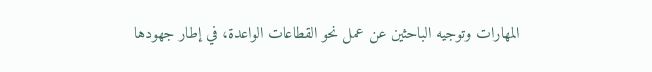المهارات وتوجيه الباحثين عن عمل نحو القطاعات الواعدة، في إطار جهودها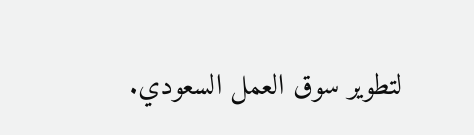لتطوير سوق العمل السعودي.